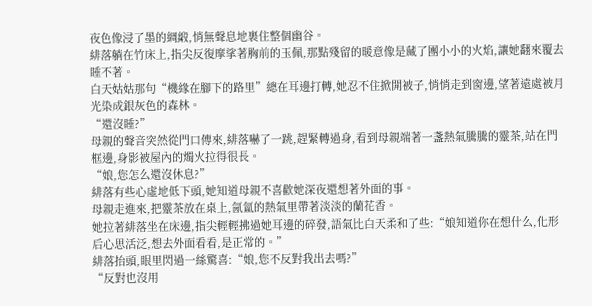夜色像浸了墨的綢緞,悄無聲息地裹住整個幽谷。
緋落躺在竹床上,指尖反復摩挲著胸前的玉佩,那點殘留的暖意像是藏了團小小的火焰,讓她翻來覆去睡不著。
白天姑姑那句“機緣在腳下的路里”總在耳邊打轉,她忍不住掀開被子,悄悄走到窗邊,望著遠處被月光染成銀灰色的森林。
“還沒睡?”
母親的聲音突然從門口傳來,緋落嚇了一跳,趕緊轉過身,看到母親端著一盞熱氣騰騰的靈茶,站在門框邊,身影被屋內的燭火拉得很長。
“娘,您怎么還沒休息?”
緋落有些心虛地低下頭,她知道母親不喜歡她深夜還想著外面的事。
母親走進來,把靈茶放在桌上,氤氳的熱氣里帶著淡淡的蘭花香。
她拉著緋落坐在床邊,指尖輕輕拂過她耳邊的碎發,語氣比白天柔和了些:“娘知道你在想什么,化形后心思活泛,想去外面看看,是正常的。”
緋落抬頭,眼里閃過一絲驚喜:“娘,您不反對我出去嗎?”
“反對也沒用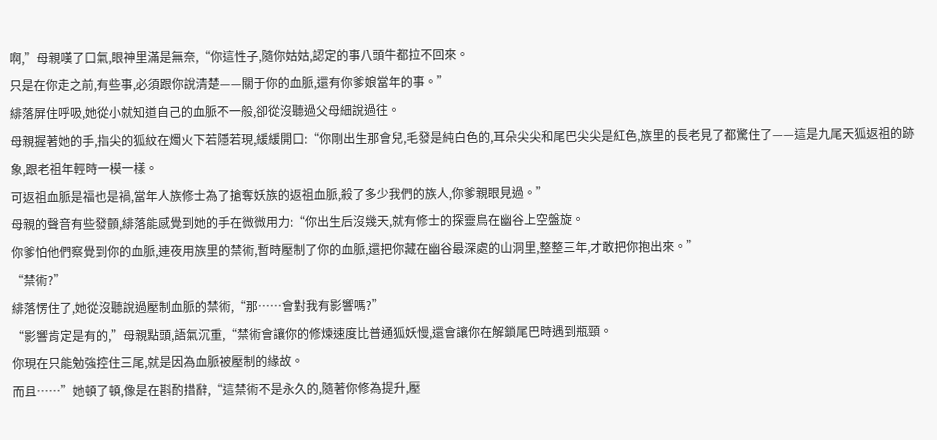啊,”母親嘆了口氣,眼神里滿是無奈,“你這性子,隨你姑姑,認定的事八頭牛都拉不回來。
只是在你走之前,有些事,必須跟你說清楚——關于你的血脈,還有你爹娘當年的事。”
緋落屏住呼吸,她從小就知道自己的血脈不一般,卻從沒聽過父母細說過往。
母親握著她的手,指尖的狐紋在燭火下若隱若現,緩緩開口:“你剛出生那會兒,毛發是純白色的,耳朵尖尖和尾巴尖尖是紅色,族里的長老見了都驚住了——這是九尾天狐返祖的跡象,跟老祖年輕時一模一樣。
可返祖血脈是福也是禍,當年人族修士為了搶奪妖族的返祖血脈,殺了多少我們的族人,你爹親眼見過。”
母親的聲音有些發顫,緋落能感覺到她的手在微微用力:“你出生后沒幾天,就有修士的探靈鳥在幽谷上空盤旋。
你爹怕他們察覺到你的血脈,連夜用族里的禁術,暫時壓制了你的血脈,還把你藏在幽谷最深處的山洞里,整整三年,才敢把你抱出來。”
“禁術?”
緋落愣住了,她從沒聽說過壓制血脈的禁術,“那……會對我有影響嗎?”
“影響肯定是有的,”母親點頭,語氣沉重,“禁術會讓你的修煉速度比普通狐妖慢,還會讓你在解鎖尾巴時遇到瓶頸。
你現在只能勉強控住三尾,就是因為血脈被壓制的緣故。
而且……”她頓了頓,像是在斟酌措辭,“這禁術不是永久的,隨著你修為提升,壓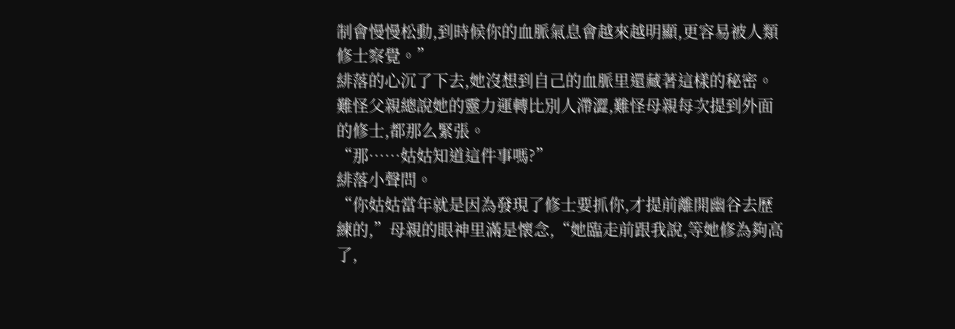制會慢慢松動,到時候你的血脈氣息會越來越明顯,更容易被人類修士察覺。”
緋落的心沉了下去,她沒想到自己的血脈里還藏著這樣的秘密。
難怪父親總說她的靈力運轉比別人滯澀,難怪母親每次提到外面的修士,都那么緊張。
“那……姑姑知道這件事嗎?”
緋落小聲問。
“你姑姑當年就是因為發現了修士要抓你,才提前離開幽谷去歷練的,”母親的眼神里滿是懷念,“她臨走前跟我說,等她修為夠高了,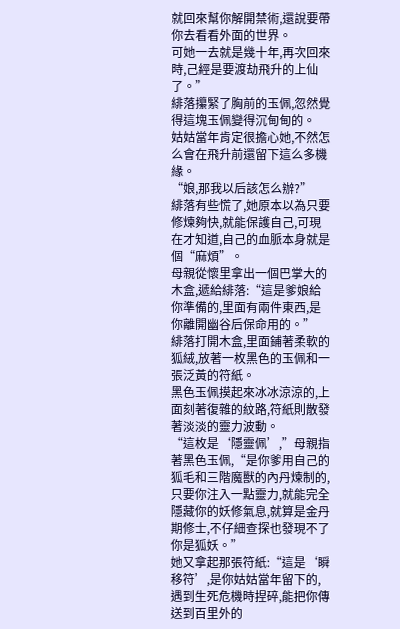就回來幫你解開禁術,還說要帶你去看看外面的世界。
可她一去就是幾十年,再次回來時,己經是要渡劫飛升的上仙了。”
緋落攥緊了胸前的玉佩,忽然覺得這塊玉佩變得沉甸甸的。
姑姑當年肯定很擔心她,不然怎么會在飛升前還留下這么多機緣。
“娘,那我以后該怎么辦?”
緋落有些慌了,她原本以為只要修煉夠快,就能保護自己,可現在才知道,自己的血脈本身就是個“麻煩”。
母親從懷里拿出一個巴掌大的木盒,遞給緋落:“這是爹娘給你準備的,里面有兩件東西,是你離開幽谷后保命用的。”
緋落打開木盒,里面鋪著柔軟的狐絨,放著一枚黑色的玉佩和一張泛黃的符紙。
黑色玉佩摸起來冰冰涼涼的,上面刻著復雜的紋路,符紙則散發著淡淡的靈力波動。
“這枚是‘隱靈佩’,”母親指著黑色玉佩,“是你爹用自己的狐毛和三階魔獸的內丹煉制的,只要你注入一點靈力,就能完全隱藏你的妖修氣息,就算是金丹期修士,不仔細查探也發現不了你是狐妖。”
她又拿起那張符紙:“這是‘瞬移符’,是你姑姑當年留下的,遇到生死危機時捏碎,能把你傳送到百里外的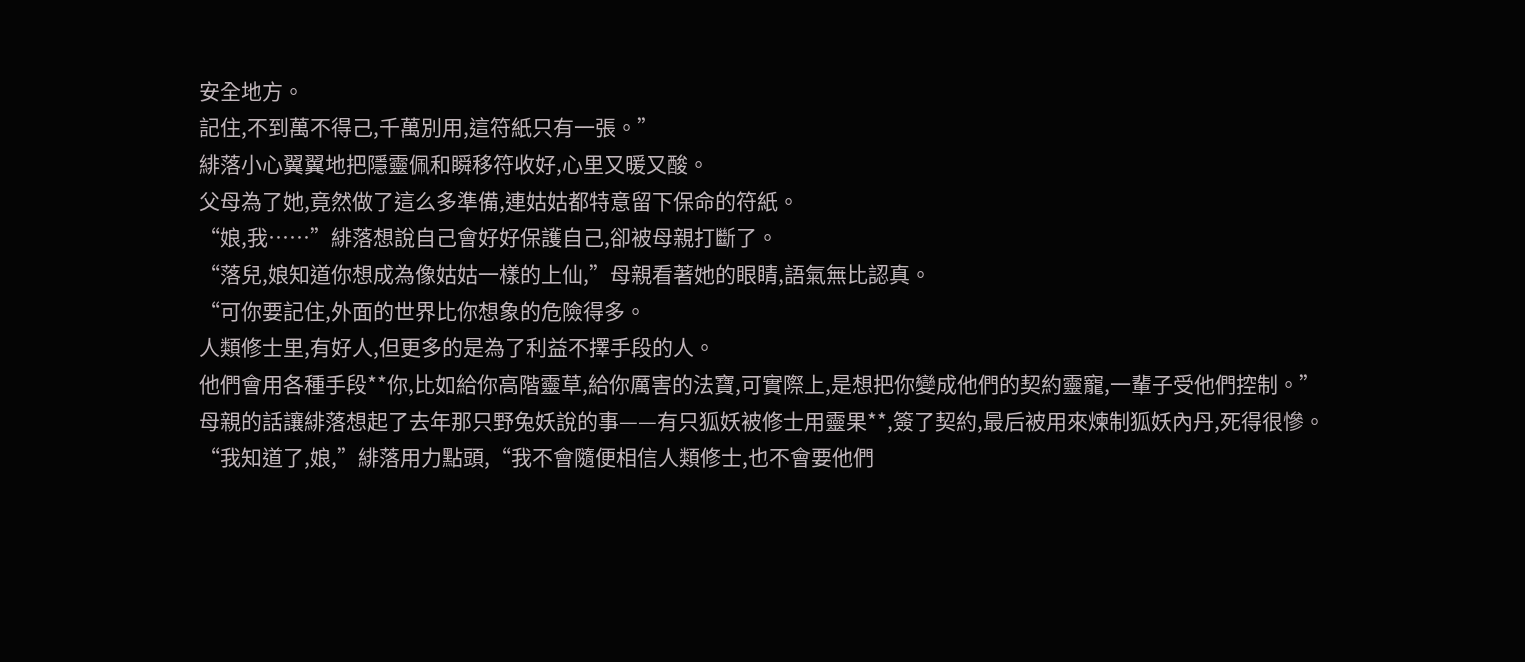安全地方。
記住,不到萬不得己,千萬別用,這符紙只有一張。”
緋落小心翼翼地把隱靈佩和瞬移符收好,心里又暖又酸。
父母為了她,竟然做了這么多準備,連姑姑都特意留下保命的符紙。
“娘,我……”緋落想說自己會好好保護自己,卻被母親打斷了。
“落兒,娘知道你想成為像姑姑一樣的上仙,”母親看著她的眼睛,語氣無比認真。
“可你要記住,外面的世界比你想象的危險得多。
人類修士里,有好人,但更多的是為了利益不擇手段的人。
他們會用各種手段**你,比如給你高階靈草,給你厲害的法寶,可實際上,是想把你變成他們的契約靈寵,一輩子受他們控制。”
母親的話讓緋落想起了去年那只野兔妖說的事——有只狐妖被修士用靈果**,簽了契約,最后被用來煉制狐妖內丹,死得很慘。
“我知道了,娘,”緋落用力點頭,“我不會隨便相信人類修士,也不會要他們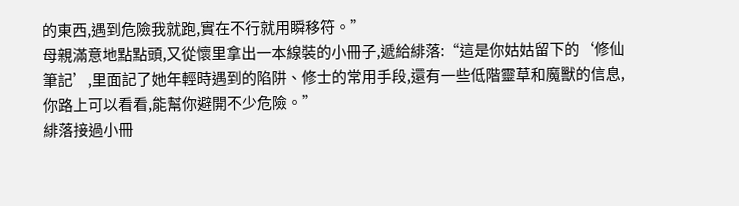的東西,遇到危險我就跑,實在不行就用瞬移符。”
母親滿意地點點頭,又從懷里拿出一本線裝的小冊子,遞給緋落:“這是你姑姑留下的‘修仙筆記’,里面記了她年輕時遇到的陷阱、修士的常用手段,還有一些低階靈草和魔獸的信息,你路上可以看看,能幫你避開不少危險。”
緋落接過小冊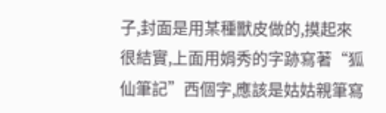子,封面是用某種獸皮做的,摸起來很結實,上面用娟秀的字跡寫著“狐仙筆記”西個字,應該是姑姑親筆寫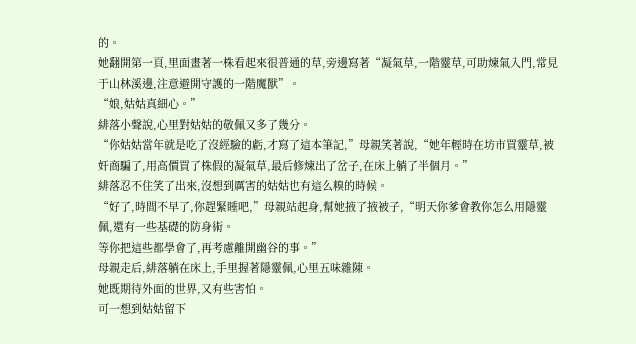的。
她翻開第一頁,里面畫著一株看起來很普通的草,旁邊寫著“凝氣草,一階靈草,可助煉氣入門,常見于山林溪邊,注意避開守護的一階魔獸”。
“娘,姑姑真細心。”
緋落小聲說,心里對姑姑的敬佩又多了幾分。
“你姑姑當年就是吃了沒經驗的虧,才寫了這本筆記,”母親笑著說,“她年輕時在坊市買靈草,被奸商騙了,用高價買了株假的凝氣草,最后修煉出了岔子,在床上躺了半個月。”
緋落忍不住笑了出來,沒想到厲害的姑姑也有這么糗的時候。
“好了,時間不早了,你趕緊睡吧,”母親站起身,幫她掖了掖被子,“明天你爹會教你怎么用隱靈佩,還有一些基礎的防身術。
等你把這些都學會了,再考慮離開幽谷的事。”
母親走后,緋落躺在床上,手里握著隱靈佩,心里五味雜陳。
她既期待外面的世界,又有些害怕。
可一想到姑姑留下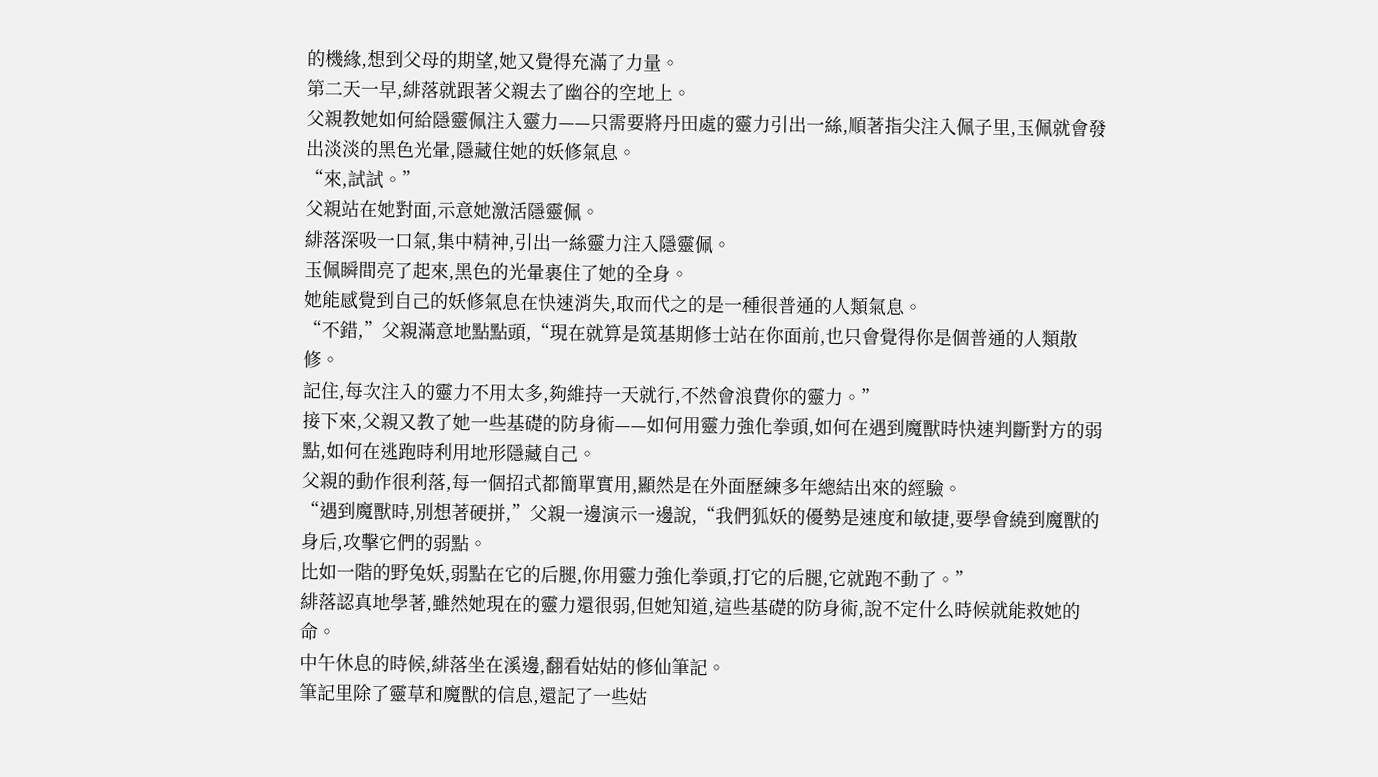的機緣,想到父母的期望,她又覺得充滿了力量。
第二天一早,緋落就跟著父親去了幽谷的空地上。
父親教她如何給隱靈佩注入靈力——只需要將丹田處的靈力引出一絲,順著指尖注入佩子里,玉佩就會發出淡淡的黑色光暈,隱藏住她的妖修氣息。
“來,試試。”
父親站在她對面,示意她激活隱靈佩。
緋落深吸一口氣,集中精神,引出一絲靈力注入隱靈佩。
玉佩瞬間亮了起來,黑色的光暈裹住了她的全身。
她能感覺到自己的妖修氣息在快速消失,取而代之的是一種很普通的人類氣息。
“不錯,”父親滿意地點點頭,“現在就算是筑基期修士站在你面前,也只會覺得你是個普通的人類散修。
記住,每次注入的靈力不用太多,夠維持一天就行,不然會浪費你的靈力。”
接下來,父親又教了她一些基礎的防身術——如何用靈力強化拳頭,如何在遇到魔獸時快速判斷對方的弱點,如何在逃跑時利用地形隱藏自己。
父親的動作很利落,每一個招式都簡單實用,顯然是在外面歷練多年總結出來的經驗。
“遇到魔獸時,別想著硬拼,”父親一邊演示一邊說,“我們狐妖的優勢是速度和敏捷,要學會繞到魔獸的身后,攻擊它們的弱點。
比如一階的野兔妖,弱點在它的后腿,你用靈力強化拳頭,打它的后腿,它就跑不動了。”
緋落認真地學著,雖然她現在的靈力還很弱,但她知道,這些基礎的防身術,說不定什么時候就能救她的命。
中午休息的時候,緋落坐在溪邊,翻看姑姑的修仙筆記。
筆記里除了靈草和魔獸的信息,還記了一些姑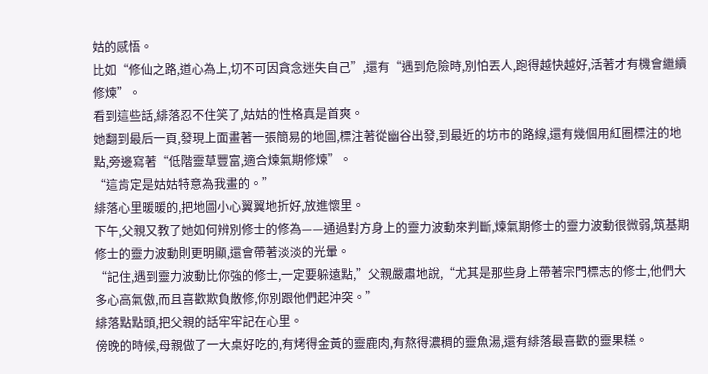姑的感悟。
比如“修仙之路,道心為上,切不可因貪念迷失自己”,還有“遇到危險時,別怕丟人,跑得越快越好,活著才有機會繼續修煉”。
看到這些話,緋落忍不住笑了,姑姑的性格真是首爽。
她翻到最后一頁,發現上面畫著一張簡易的地圖,標注著從幽谷出發,到最近的坊市的路線,還有幾個用紅圈標注的地點,旁邊寫著“低階靈草豐富,適合煉氣期修煉”。
“這肯定是姑姑特意為我畫的。”
緋落心里暖暖的,把地圖小心翼翼地折好,放進懷里。
下午,父親又教了她如何辨別修士的修為——通過對方身上的靈力波動來判斷,煉氣期修士的靈力波動很微弱,筑基期修士的靈力波動則更明顯,還會帶著淡淡的光暈。
“記住,遇到靈力波動比你強的修士,一定要躲遠點,”父親嚴肅地說,“尤其是那些身上帶著宗門標志的修士,他們大多心高氣傲,而且喜歡欺負散修,你別跟他們起沖突。”
緋落點點頭,把父親的話牢牢記在心里。
傍晚的時候,母親做了一大桌好吃的,有烤得金黃的靈鹿肉,有熬得濃稠的靈魚湯,還有緋落最喜歡的靈果糕。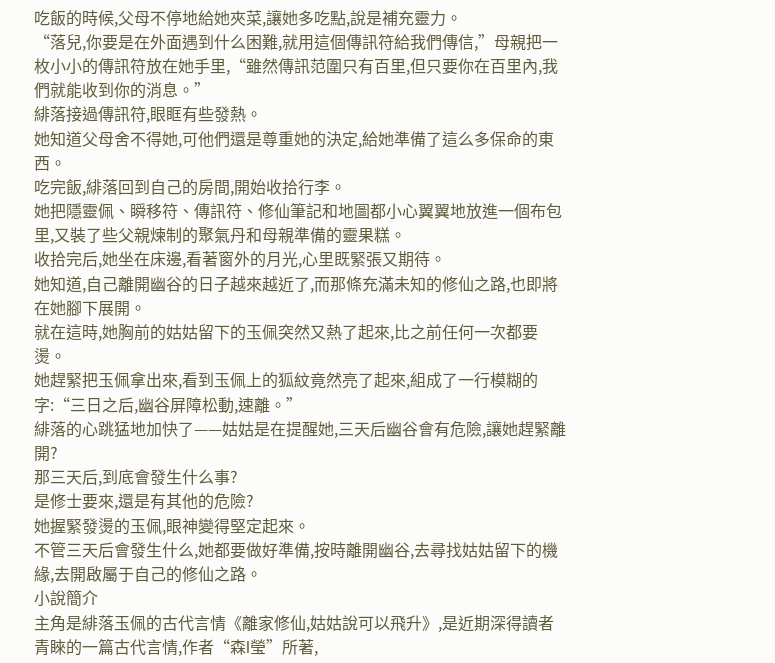吃飯的時候,父母不停地給她夾菜,讓她多吃點,說是補充靈力。
“落兒,你要是在外面遇到什么困難,就用這個傳訊符給我們傳信,”母親把一枚小小的傳訊符放在她手里,“雖然傳訊范圍只有百里,但只要你在百里內,我們就能收到你的消息。”
緋落接過傳訊符,眼眶有些發熱。
她知道父母舍不得她,可他們還是尊重她的決定,給她準備了這么多保命的東西。
吃完飯,緋落回到自己的房間,開始收拾行李。
她把隱靈佩、瞬移符、傳訊符、修仙筆記和地圖都小心翼翼地放進一個布包里,又裝了些父親煉制的聚氣丹和母親準備的靈果糕。
收拾完后,她坐在床邊,看著窗外的月光,心里既緊張又期待。
她知道,自己離開幽谷的日子越來越近了,而那條充滿未知的修仙之路,也即將在她腳下展開。
就在這時,她胸前的姑姑留下的玉佩突然又熱了起來,比之前任何一次都要燙。
她趕緊把玉佩拿出來,看到玉佩上的狐紋竟然亮了起來,組成了一行模糊的字:“三日之后,幽谷屏障松動,速離。”
緋落的心跳猛地加快了——姑姑是在提醒她,三天后幽谷會有危險,讓她趕緊離開?
那三天后,到底會發生什么事?
是修士要來,還是有其他的危險?
她握緊發燙的玉佩,眼神變得堅定起來。
不管三天后會發生什么,她都要做好準備,按時離開幽谷,去尋找姑姑留下的機緣,去開啟屬于自己的修仙之路。
小說簡介
主角是緋落玉佩的古代言情《離家修仙,姑姑說可以飛升》,是近期深得讀者青睞的一篇古代言情,作者“森l瑩”所著,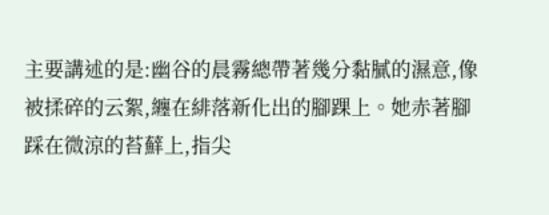主要講述的是:幽谷的晨霧總帶著幾分黏膩的濕意,像被揉碎的云絮,纏在緋落新化出的腳踝上。她赤著腳踩在微涼的苔蘚上,指尖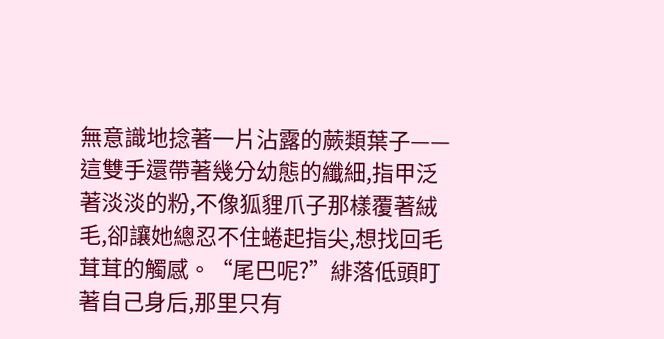無意識地捻著一片沾露的蕨類葉子——這雙手還帶著幾分幼態的纖細,指甲泛著淡淡的粉,不像狐貍爪子那樣覆著絨毛,卻讓她總忍不住蜷起指尖,想找回毛茸茸的觸感。“尾巴呢?”緋落低頭盯著自己身后,那里只有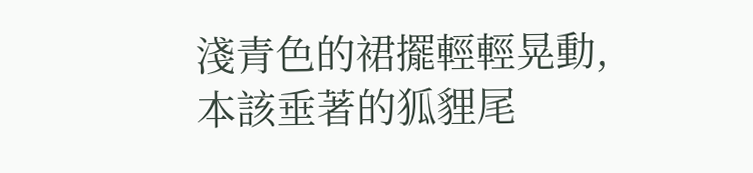淺青色的裙擺輕輕晃動,本該垂著的狐貍尾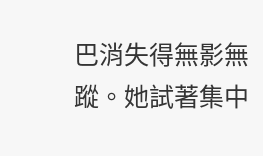巴消失得無影無蹤。她試著集中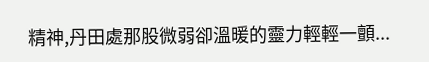精神,丹田處那股微弱卻溫暖的靈力輕輕一顫...